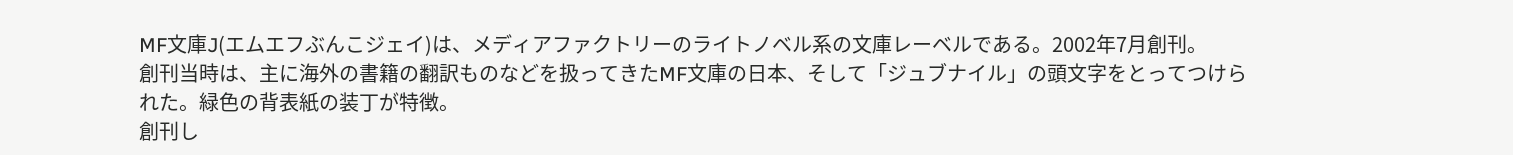MF文庫J(エムエフぶんこジェイ)は、メディアファクトリーのライトノベル系の文庫レーベルである。2002年7月創刊。
創刊当時は、主に海外の書籍の翻訳ものなどを扱ってきたMF文庫の日本、そして「ジュブナイル」の頭文字をとってつけられた。緑色の背表紙の装丁が特徴。
創刊し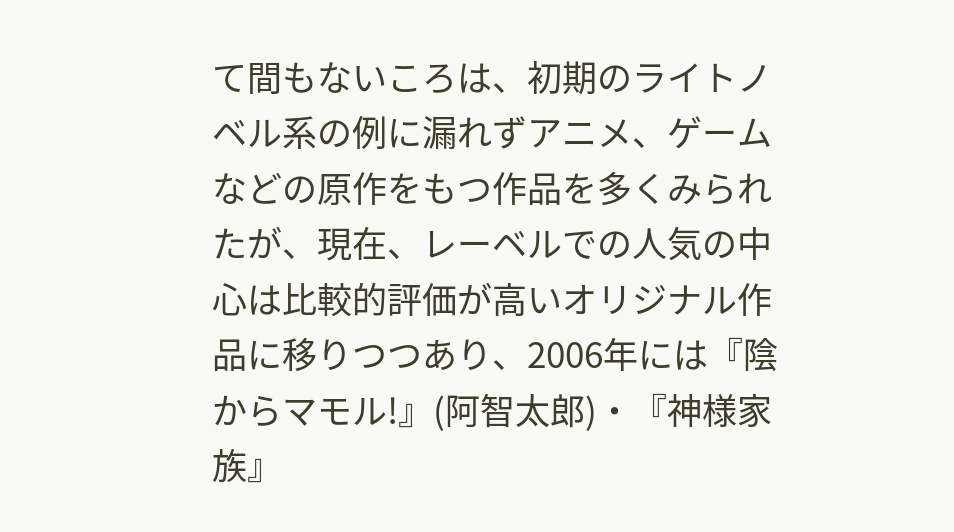て間もないころは、初期のライトノベル系の例に漏れずアニメ、ゲームなどの原作をもつ作品を多くみられたが、現在、レーベルでの人気の中心は比較的評価が高いオリジナル作品に移りつつあり、2006年には『陰からマモル!』(阿智太郎)・『神様家族』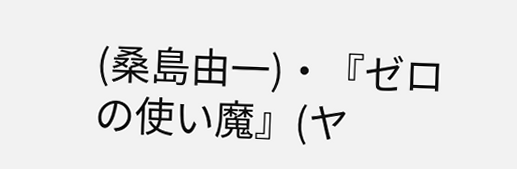(桑島由一)・『ゼロの使い魔』(ヤ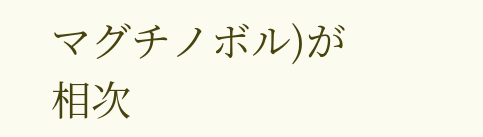マグチノボル)が相次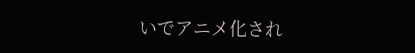いでアニメ化され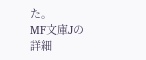た。
MF文庫Jの詳細